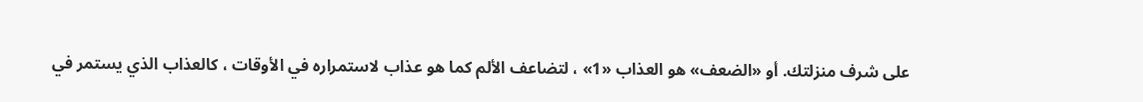على شرف منزلتك. أو «الضعف» هو العذاب «1» ، لتضاعف الألم كما هو عذاب لاستمراره في الأوقات ، كالعذاب الذي يستمر في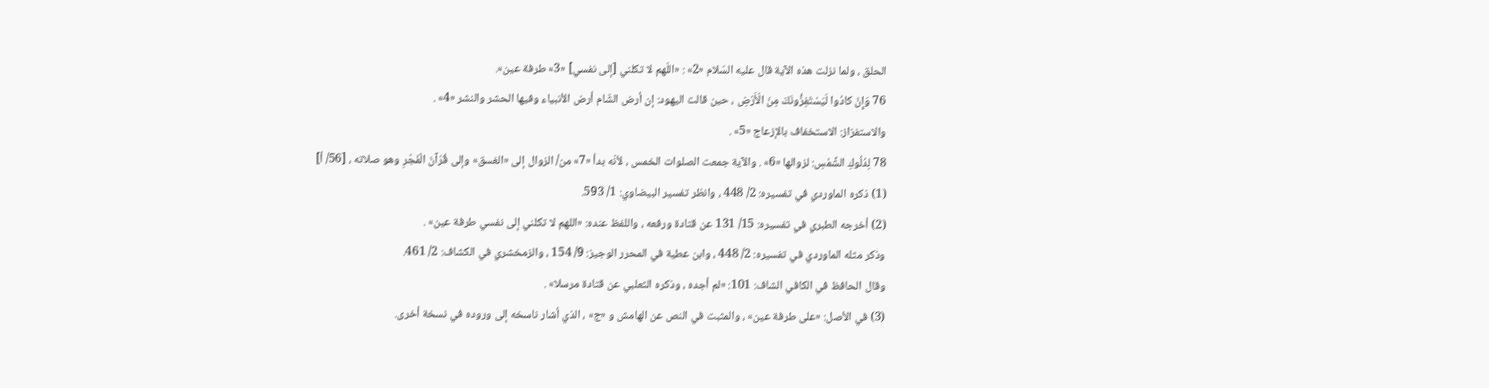الحلق ، ولما نزلت هذه الآية قال عليه السّلام «2» : «اللّهم لا تكلني [إلى نفسي] «3» طرفة عين».
76 وَإِنْ كادُوا لَيَسْتَفِزُّونَكَ مِنَ الْأَرْضِ ، حين قالت اليهود: إن أرض الشّام أرض الأنبياء وفيها الحشر والنشر «4» .
والاستفزاز: الاستخفاف بالإزعاج «5» .
78 لِدُلُوكِ الشَّمْسِ: لزوالها «6» . والآية جمعت الصلوات الخمس ، لأنّه بدأ «7» من/ الزوال إلى «الغسق» وإلى قُرْآنَ الْفَجْرِ وهو صلاته ، [56/ أ]
(1) ذكره الماوردي في تفسيره: 2/ 448 ، وانظر تفسير البيضاوي: 1/ 593.
(2) أخرجه الطبري في تفسيره: 15/ 131 عن قتادة ورفعه ، واللفظ عنده: «اللهم لا تكلني إلى نفسي طرفة عين» .
وذكر مثله الماوردي في تفسيره: 2/ 448 ، وابن عطية في المحرر الوجيز: 9/ 154 ، والزمخشري في الكشاف: 2/ 461.
وقال الحافظ في الكافي الشاف: 101: «لم أجده ، وذكره الثعلبي عن قتادة مرسلا» .
(3) في الأصل: «على طرفة عين» ، والمثبت في النص عن الهامش و «ج» ، الذي أشار ناسخه إلى وروده في نسخة أخرى.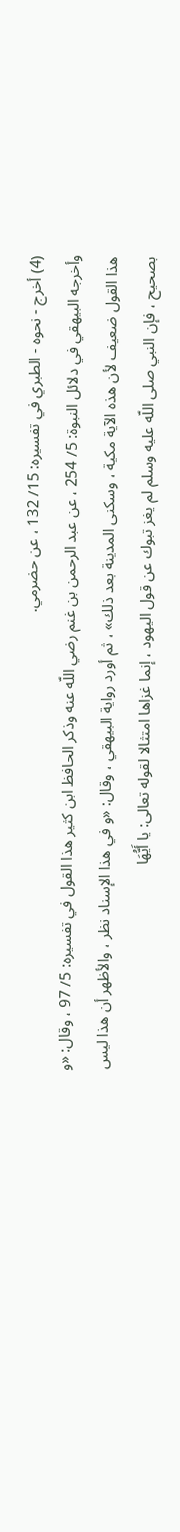(4) أخرج - نحوه - الطبري في تفسيره: 15/ 132 ، عن حضرمي.
وأخرجه البيهقي في دلائل النبوة: 5/ 254 ، عن عبد الرحمن بن غنم رضي اللّه عنه وذكر الحافظ ابن كثير هذا القول في تفسيره: 5/ 97 ، وقال: «و هذا القول ضعيف لأن هذه الآية مكية ، وسكنى المدينة بعد ذلك» ، ثم أورد رواية البيهقي ، وقال: «و في هذا الإسناد نظر ، والأظهر أن هذا ليس بصحيح ، فإن النبي صلى اللّه عليه وسلم لم يغز تبوك عن قول اليهود ، إنما غزاها امتثالا لقوله تعالى: يا أَيُّهَا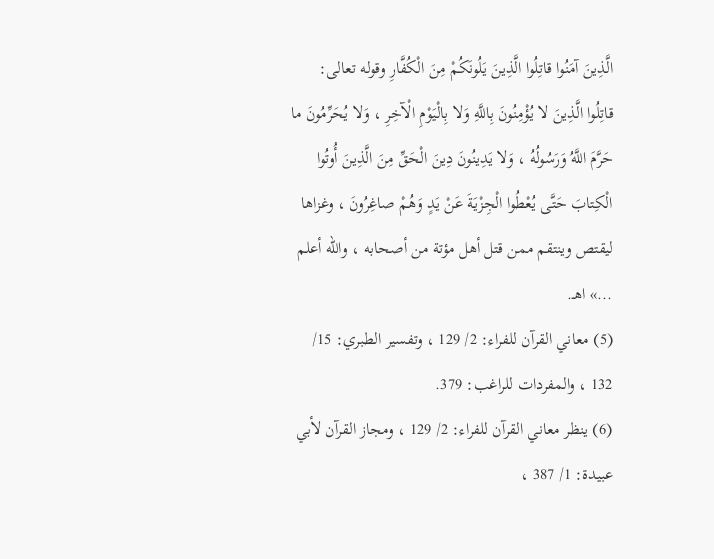الَّذِينَ آمَنُوا قاتِلُوا الَّذِينَ يَلُونَكُمْ مِنَ الْكُفَّارِ وقوله تعالى:
قاتِلُوا الَّذِينَ لا يُؤْمِنُونَ بِاللَّهِ وَلا بِالْيَوْمِ الْآخِرِ ، وَلا يُحَرِّمُونَ ما حَرَّمَ اللَّهُ وَرَسُولُهُ ، وَلا يَدِينُونَ دِينَ الْحَقِّ مِنَ الَّذِينَ أُوتُوا الْكِتابَ حَتَّى يُعْطُوا الْجِزْيَةَ عَنْ يَدٍ وَهُمْ صاغِرُونَ ، وغزاها ليقتص وينتقم ممن قتل أهل مؤتة من أصحابه ، واللّه أعلم ...» اهـ.
(5) معاني القرآن للفراء: 2/ 129 ، وتفسير الطبري: 15/ 132 ، والمفردات للراغب: 379.
(6) ينظر معاني القرآن للفراء: 2/ 129 ، ومجاز القرآن لأبي عبيدة: 1/ 387 ،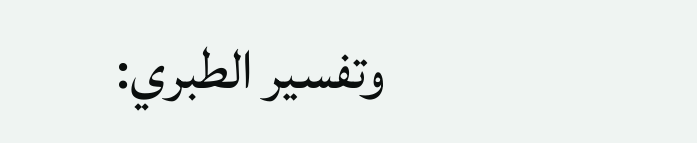وتفسير الطبري: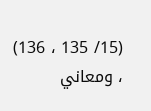(15/ 135 ، 136) ، ومعاني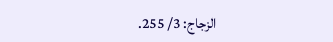الزجاج: 3/ 255.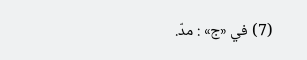(7) في «ج» : مدّ.